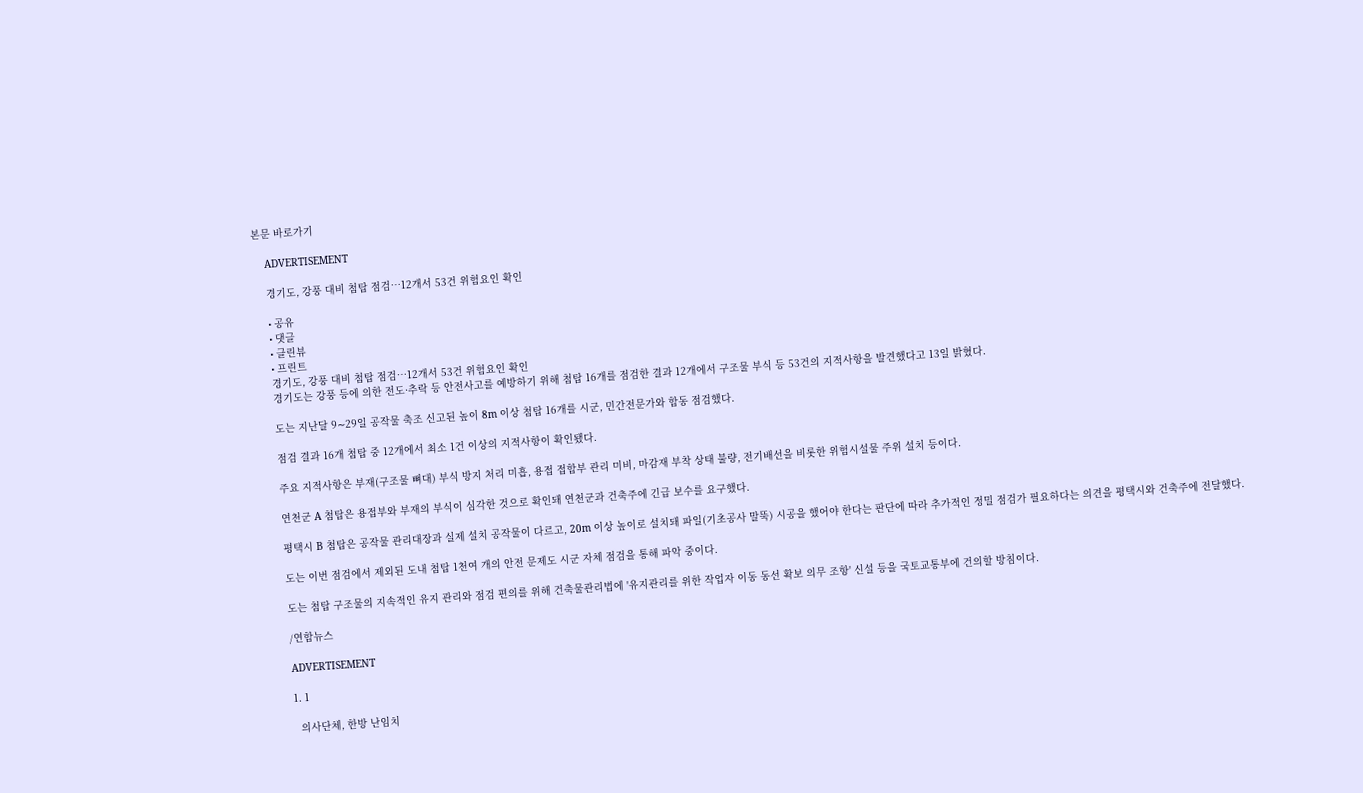본문 바로가기

    ADVERTISEMENT

    경기도, 강풍 대비 첨탑 점검…12개서 53건 위험요인 확인

    • 공유
    • 댓글
    • 클린뷰
    • 프린트
    경기도, 강풍 대비 첨탑 점검…12개서 53건 위험요인 확인
    경기도는 강풍 등에 의한 전도·추락 등 안전사고를 예방하기 위해 첨탑 16개를 점검한 결과 12개에서 구조물 부식 등 53건의 지적사항을 발견했다고 13일 밝혔다.

    도는 지난달 9∼29일 공작물 축조 신고된 높이 8m 이상 첨탑 16개를 시군, 민간전문가와 합동 점검했다.

    점검 결과 16개 첨탑 중 12개에서 최소 1건 이상의 지적사항이 확인됐다.

    주요 지적사항은 부재(구조물 뼈대) 부식 방지 처리 미흡, 용접 접합부 관리 미비, 마감재 부착 상태 불량, 전기배선을 비롯한 위험시설물 주위 설치 등이다.

    연천군 A 첨탑은 용접부와 부재의 부식이 심각한 것으로 확인돼 연천군과 건축주에 긴급 보수를 요구했다.

    평택시 B 첨탑은 공작물 관리대장과 실제 설치 공작물이 다르고, 20m 이상 높이로 설치돼 파일(기초공사 말뚝) 시공을 했어야 한다는 판단에 따라 추가적인 정밀 점검가 필요하다는 의견을 평택시와 건축주에 전달했다.

    도는 이번 점검에서 제외된 도내 첨탑 1천여 개의 안전 문제도 시군 자체 점검을 통해 파악 중이다.

    도는 첨탑 구조물의 지속적인 유지 관리와 점검 편의를 위해 건축물관리법에 '유지관리를 위한 작업자 이동 동선 확보 의무 조항' 신설 등을 국토교통부에 건의할 방침이다.

    /연합뉴스

    ADVERTISEMENT

    1. 1

      의사단체, 한방 난임치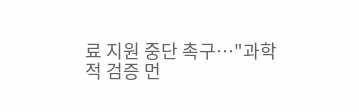료 지원 중단 촉구…"과학적 검증 먼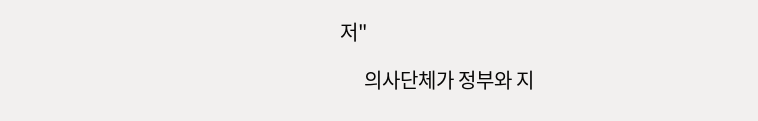저"

      의사단체가 정부와 지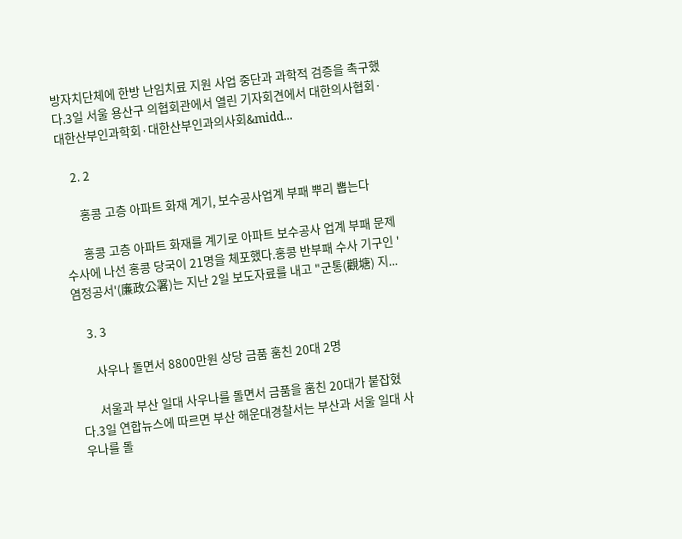방자치단체에 한방 난임치료 지원 사업 중단과 과학적 검증을 촉구했다.3일 서울 용산구 의협회관에서 열린 기자회견에서 대한의사협회·대한산부인과학회·대한산부인과의사회&midd...

    2. 2

      홍콩 고층 아파트 화재 계기, 보수공사업계 부패 뿌리 뽑는다

      홍콩 고층 아파트 화재를 계기로 아파트 보수공사 업계 부패 문제 수사에 나선 홍콩 당국이 21명을 체포했다.홍콩 반부패 수사 기구인 '염정공서'(廉政公署)는 지난 2일 보도자료를 내고 "군통(觀塘) 지...

    3. 3

      사우나 돌면서 8800만원 상당 금품 훔친 20대 2명

      서울과 부산 일대 사우나를 돌면서 금품을 훔친 20대가 붙잡혔다.3일 연합뉴스에 따르면 부산 해운대경찰서는 부산과 서울 일대 사우나를 돌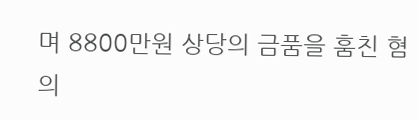며 8800만원 상당의 금품을 훔친 혐의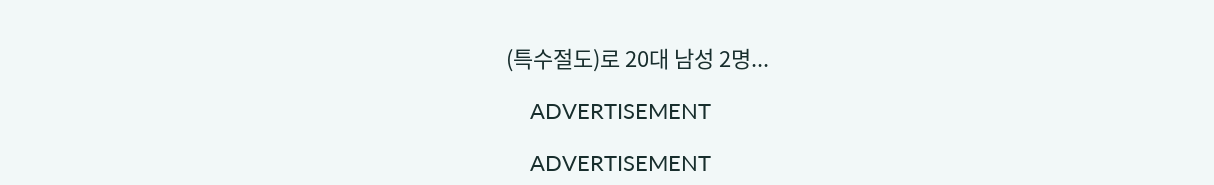(특수절도)로 20대 남성 2명...

    ADVERTISEMENT

    ADVERTISEMENT